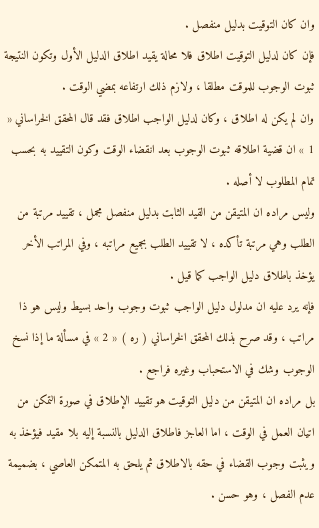وان كان التوقيت بدليل منفصل .
فإن كان لدليل التوقيت اطلاق فلا محالة يقيد اطلاق الدليل الأول وتكون النتيجة ثبوت الوجوب للموقت مطلقا ، ولازم ذلك ارتفاعه بمضي الوقت .
وان لم يكن له اطلاق ، وكان لدليل الواجب اطلاق فقد قال المحقق الخراساني « 1 » ان قضية اطلاقه ثبوت الوجوب بعد انقضاء الوقت وكون التقييد به بحسب تمام المطلوب لا أصله .
وليس مراده ان المتيقن من القيد الثابت بدليل منفصل مجمل ، تقييد مرتبة من الطلب وهي مرتبة تأكده ، لا تقييد الطلب بجميع مراتبه ، وفي المراتب الأخر يؤخذ باطلاق دليل الواجب كما قيل .
فإنه يرد عليه ان مدلول دليل الواجب ثبوت وجوب واحد بسيط وليس هو ذا مراتب ، وقد صرح بذلك المحقق الخراساني ( ره ) « 2 » في مسألة ما إذا نسخ الوجوب وشك في الاستحباب وغيره فراجع .
بل مراده ان المتيقن من دليل التوقيت هو تقييد الإطلاق في صورة التمكن من اتيان العمل في الوقت ، اما العاجز فاطلاق الدليل بالنسبة إليه بلا مقيد فيؤخذ به ويثبت وجوب القضاء في حقه بالاطلاق ثم يلحق به المتمكن العاصي ، بضميمة عدم الفصل ، وهو حسن .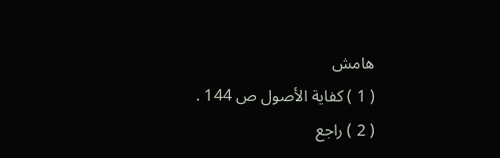هامش
( 1 ) كفاية الأصول ص 144 .
( 2 ) راجع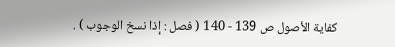كفاية الأصول ص 139 - 140 ( فصل : إذا نسخ الوجوب ) .